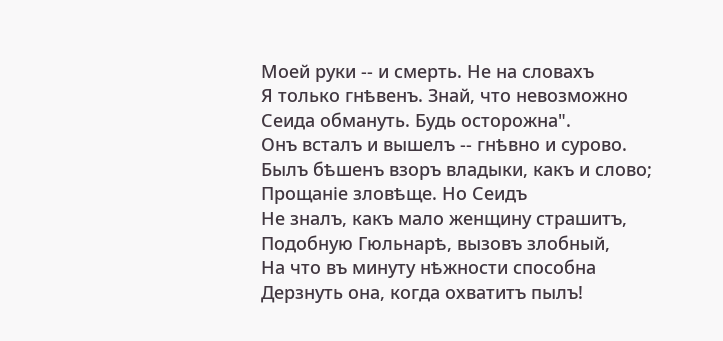Моей руки -- и смерть. Не на словахъ
Я только гнѣвенъ. Знай, что невозможно
Сеида обмануть. Будь осторожна".
Онъ всталъ и вышелъ -- гнѣвно и сурово.
Былъ бѣшенъ взоръ владыки, какъ и слово;
Прощаніе зловѣще. Но Сеидъ
Не зналъ, какъ мало женщину страшитъ,
Подобную Гюльнарѣ, вызовъ злобный,
На что въ минуту нѣжности способна
Дерзнуть она, когда охватитъ пылъ!